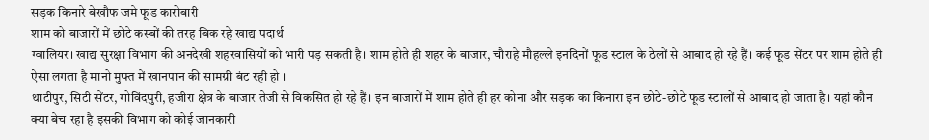सड़क किनारे बेखौफ जमे फूड कारोबारी
शाम को बाजारों में छोटे कस्बों की तरह बिक रहे खाद्य पदार्थ
ग्वालियर। खाद्य सुरक्षा विभाग की अनदेखी शहरवासियों को भारी पड़ सकती है। शाम होते ही शहर के बाजार, चौराहे मौहल्ले इनदिनों फूड स्टाल के ठेलों से आबाद हो रहे हैं। कई फूड सेंटर पर शाम होते ही ऐसा लगता है मानो मुफ्त में खानपान की सामग्री बंट रही हो ।
थाटीपुर, सिटी सेंटर, गोविंदपुरी, हजीरा क्षेत्र के बाजार तेजी से विकसित हो रहे हैं। इन बाजारों में शाम होते ही हर कोना और सड़क का किनारा इन छोटे-छोटे फूड स्टालों से आबाद हो जाता है। यहां कौन क्या बेच रहा है इसकी विभाग को कोई जानकारी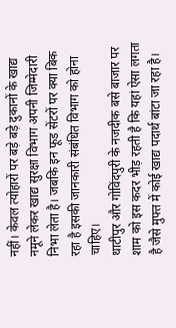नहीं। केवल त्योहारों पर बड़े बड़े दुकानों के खाद्य नमूने लेकर खाद्य सुरक्षा विभाग अपनी जिम्मेदारी निभा लेता है। जबकि इन फूड सेंटरों पर क्या बिक रहा है इसकी जानकारी संबंधित विभाग को होना चाहिए।
थाटीपुर और गोविंदपुरी के नजदीक बसे बाजार पर शाम को इस कदर भीड़ रहती है कि यहां ऐसा लगता है जैसे मुफ्त में कोई खाद्य पदार्थ बांटा जा रहा है।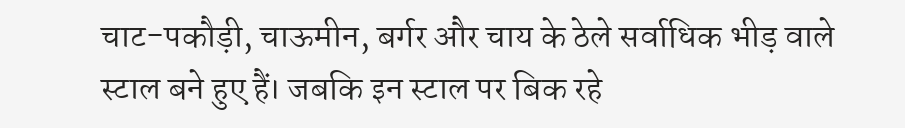चाट-पकौड़ी, चाऊमीन, बर्गर और चाय के ठेले सर्वाधिक भीड़ वाले स्टाल बने हुए हैं। जबकि इन स्टाल पर बिक रहे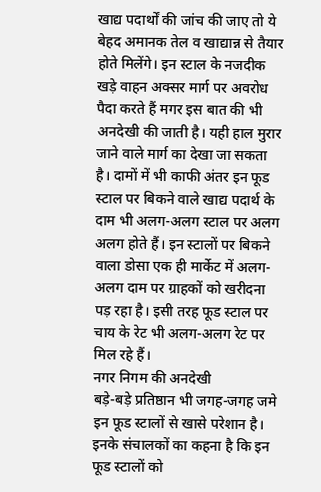खाद्य पदार्थों की जांच की जाए तो ये बेहद अमानक तेल व खाद्यान्न से तैयार होते मिलेंगे। इन स्टाल के नजदीक खड़े वाहन अक्सर मार्ग पर अवरोध पैदा करते हैं मगर इस बात की भी अनदेखी की जाती है। यही हाल मुरार जाने वाले मार्ग का देखा जा सकता है। दामों में भी काफी अंतर इन फूड स्टाल पर बिकने वाले खाद्य पदार्थ के दाम भी अलग-अलग स्टाल पर अलग अलग होते हैं। इन स्टालों पर बिकने वाला डोसा एक ही मार्केट में अलग-अलग दाम पर ग्राहकों को खरीदना पड़ रहा है। इसी तरह फूड स्टाल पर चाय के रेट भी अलग-अलग रेट पर मिल रहे हैं।
नगर निगम की अनदेखी
बड़े-बड़े प्रतिष्ठान भी जगह-जगह जमे इन फूड स्टालों से खासे परेशान है। इनके संचालकों का कहना है कि इन फूड स्टालों को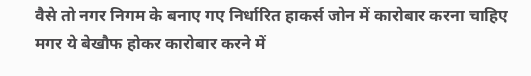वैसे तो नगर निगम के बनाए गए निर्धारित हाकर्स जोन में कारोबार करना चाहिए मगर ये बेखौफ होकर कारोबार करने में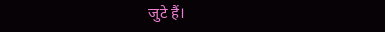जुटे हैं।